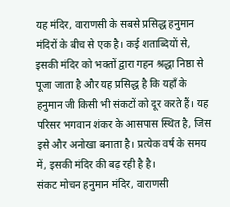यह मंदिर, वाराणसी के सबसे प्रसिद्ध हनुमान मंदिरों के बीच से एक है। कई शताब्दियों से, इसकी मंदिर को भक्तों द्वारा गहन श्रद्धा निष्ठा से पूजा जाता है और यह प्रसिद्ध है कि यहाँ के हनुमान जी किसी भी संकटों को दूर करते हैं। यह परिसर भगवान शंकर के आसपास स्थित है, जिस इसे और अनोखा बनाता है। प्रत्येक वर्ष के समय में, इसकी मंदिर की बढ़ रही है है।
संकट मोचन हनुमान मंदिर, वाराणसी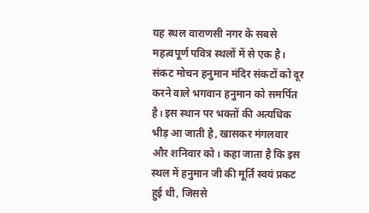यह स्थल वाराणसी नगर के सबसे महत्वपूर्ण पवित्र स्थलों में से एक है। संकट मोचन हनुमान मंदिर संकटों को दूर करने वाले भगवान हनुमान को समर्पित है। इस स्थान पर भक्तों की अत्यधिक भीड़ आ जाती है, खासकर मंगलवार और शनिवार को। कहा जाता है कि इस स्थल में हनुमान जी की मूर्ति स्वयं प्रकट हुई थी, जिससे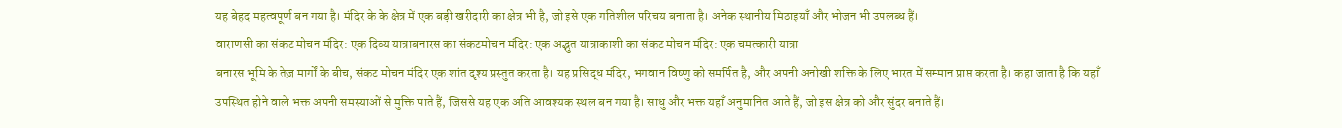यह बेहद महत्वपूर्ण बन गया है। मंदिर के के क्षेत्र में एक बड़ी खरीदारी का क्षेत्र भी है, जो इसे एक गतिशील परिचय बनाता है। अनेक स्थानीय मिठाइयाँ और भोजन भी उपलब्ध हैं।
वाराणसी का संकट मोचन मंदिर: एक दिव्य यात्राबनारस का संकटमोचन मंदिर: एक अद्भुत यात्राकाशी का संकट मोचन मंदिर: एक चमत्कारी यात्रा
बनारस भूमि के तेज़ मार्गों के बीच, संकट मोचन मंदिर एक शांत दृश्य प्रस्तुत करता है। यह प्रसिद्ध मंदिर, भगवान विष्णु को समर्पित है, और अपनी अनोखी शक्ति के लिए भारत में सम्मान प्राप्त करता है। कहा जाता है कि यहाँ उपस्थित होने वाले भक्त अपनी समस्याओं से मुक्ति पाते हैं, जिससे यह एक अति आवश्यक स्थल बन गया है। साधु और भक्त यहाँ अनुमानित आते हैं, जो इस क्षेत्र को और सुंदर बनाते हैं।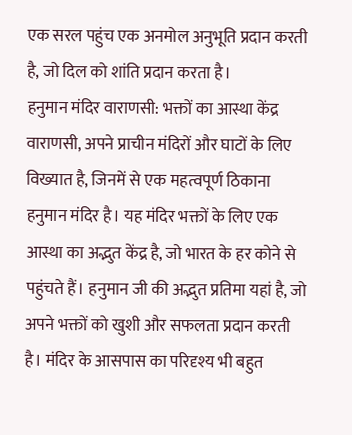एक सरल पहुंच एक अनमोल अनुभूति प्रदान करती है, जो दिल को शांति प्रदान करता है।
हनुमान मंदिर वाराणसी: भक्तों का आस्था केंद्र
वाराणसी, अपने प्राचीन मंदिरों और घाटों के लिए विख्यात है, जिनमें से एक महत्वपूर्ण ठिकाना हनुमान मंदिर है। यह मंदिर भक्तों के लिए एक आस्था का अद्भुत केंद्र है, जो भारत के हर कोने से पहुंचते हैं। हनुमान जी की अद्भुत प्रतिमा यहां है, जो अपने भक्तों को खुशी और सफलता प्रदान करती है। मंदिर के आसपास का परिदृश्य भी बहुत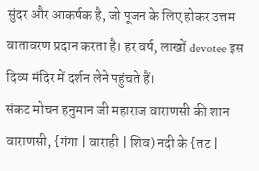सुंदर और आकर्षक है, जो पूजन के लिए होकर उत्तम वातावरण प्रदान करता है। हर वर्ष, लाखों devotee इस दिव्य मंदिर में दर्शन लेने पहुंचते हैं।
संकट मोचन हनुमान जी महाराज वाराणसी की शान
वाराणसी, {गंगा | वाराही | शिव) नदी के {तट |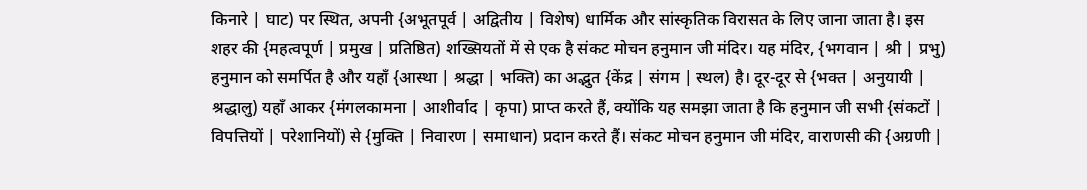किनारे | घाट) पर स्थित, अपनी {अभूतपूर्व | अद्वितीय | विशेष) धार्मिक और सांस्कृतिक विरासत के लिए जाना जाता है। इस शहर की {महत्वपूर्ण | प्रमुख | प्रतिष्ठित) शख्सियतों में से एक है संकट मोचन हनुमान जी मंदिर। यह मंदिर, {भगवान | श्री | प्रभु) हनुमान को समर्पित है और यहाँ {आस्था | श्रद्धा | भक्ति) का अद्भुत {केंद्र | संगम | स्थल) है। दूर-दूर से {भक्त | अनुयायी | श्रद्धालु) यहाँ आकर {मंगलकामना | आशीर्वाद | कृपा) प्राप्त करते हैं, क्योंकि यह समझा जाता है कि हनुमान जी सभी {संकटों | विपत्तियों | परेशानियों) से {मुक्ति | निवारण | समाधान) प्रदान करते हैं। संकट मोचन हनुमान जी मंदिर, वाराणसी की {अग्रणी |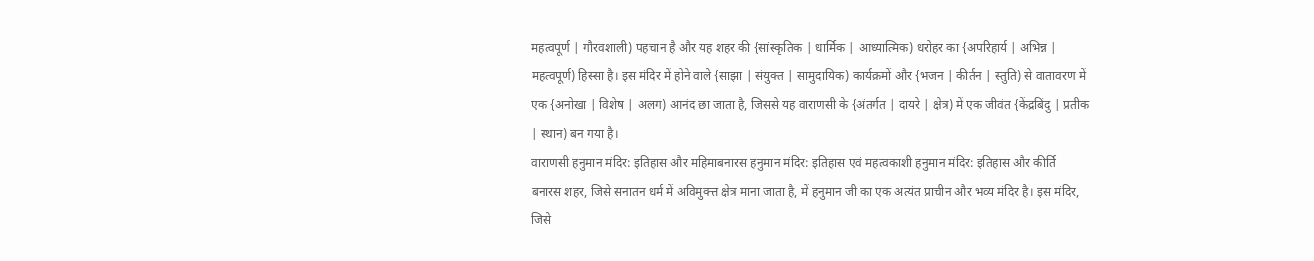महत्वपूर्ण | गौरवशाली) पहचान है और यह शहर की {सांस्कृतिक | धार्मिक | आध्यात्मिक) धरोहर का {अपरिहार्य | अभिन्न | महत्वपूर्ण) हिस्सा है। इस मंदिर में होने वाले {साझा | संयुक्त | सामुदायिक) कार्यक्रमों और {भजन | कीर्तन | स्तुति) से वातावरण में एक {अनोखा | विशेष | अलग) आनंद छा जाता है, जिससे यह वाराणसी के {अंतर्गत | दायरे | क्षेत्र) में एक जीवंत {केंद्रबिंदु | प्रतीक | स्थान) बन गया है।
वाराणसी हनुमान मंदिर: इतिहास और महिमाबनारस हनुमान मंदिर: इतिहास एवं महत्वकाशी हनुमान मंदिर: इतिहास और कीर्ति
बनारस शहर, जिसे सनातन धर्म में अविमुक्त्त क्षेत्र माना जाता है, में हनुमान जी का एक अत्यंत प्राचीन और भव्य मंदिर है। इस मंदिर, जिसे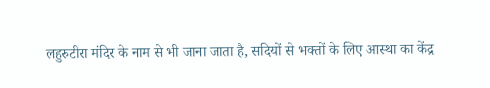लहुरुटीरा मंदिर के नाम से भी जाना जाता है, सदियों से भक्तों के लिए आस्था का केंद्र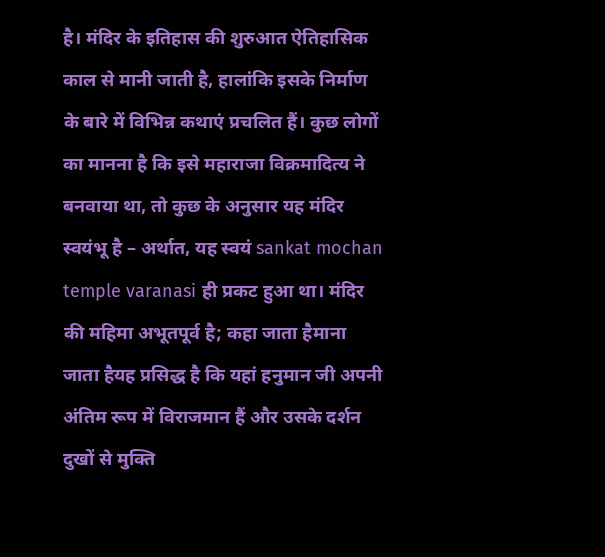है। मंदिर के इतिहास की शुरुआत ऐतिहासिक काल से मानी जाती है, हालांकि इसके निर्माण के बारे में विभिन्न कथाएं प्रचलित हैं। कुछ लोगों का मानना है कि इसे महाराजा विक्रमादित्य ने बनवाया था, तो कुछ के अनुसार यह मंदिर स्वयंभू है – अर्थात, यह स्वयं sankat mochan temple varanasi ही प्रकट हुआ था। मंदिर की महिमा अभूतपूर्व है; कहा जाता हैमाना जाता हैयह प्रसिद्ध है कि यहां हनुमान जी अपनी अंतिम रूप में विराजमान हैं और उसके दर्शन दुखों से मुक्ति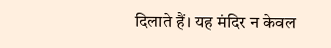दिलाते हैं। यह मंदिर न केवल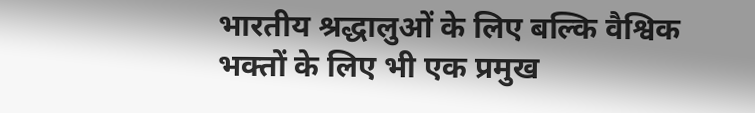भारतीय श्रद्धालुओं के लिए बल्कि वैश्विक भक्तों के लिए भी एक प्रमुख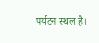पर्यटन स्थल है।